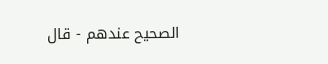الصحيح عندهم - قال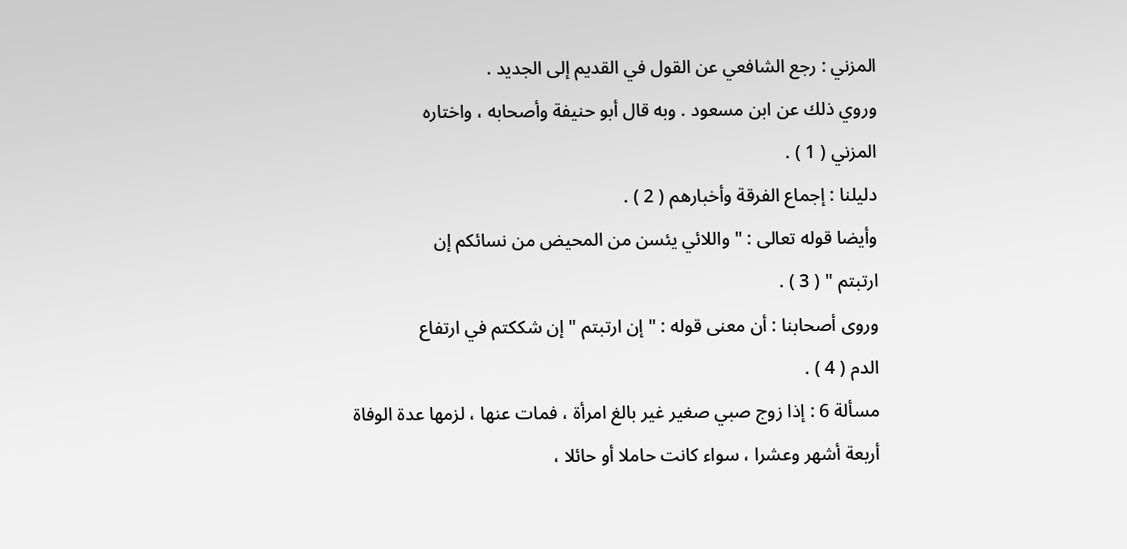المزني : رجع الشافعي عن القول في القديم إلى الجديد .
وروي ذلك عن ابن مسعود . وبه قال أبو حنيفة وأصحابه ، واختاره
المزني ( 1 ) .
دليلنا : إجماع الفرقة وأخبارهم ( 2 ) .
وأيضا قوله تعالى : " واللائي يئسن من المحيض من نسائكم إن
ارتبتم " ( 3 ) .
وروى أصحابنا : أن معنى قوله : " إن ارتبتم " إن شككتم في ارتفاع
الدم ( 4 ) .
مسألة 6 : إذا زوج صبي صغير غير بالغ امرأة ، فمات عنها ، لزمها عدة الوفاة
أربعة أشهر وعشرا ، سواء كانت حاملا أو حائلا ،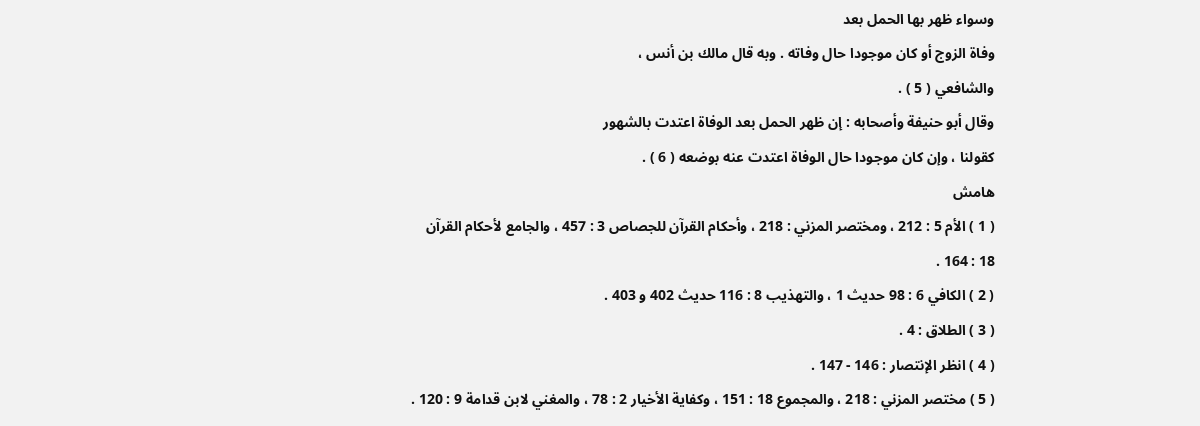وسواء ظهر بها الحمل بعد
وفاة الزوج أو كان موجودا حال وفاته . وبه قال مالك بن أنس ،
والشافعي ( 5 ) .
وقال أبو حنيفة وأصحابه : إن ظهر الحمل بعد الوفاة اعتدت بالشهور
كقولنا ، وإن كان موجودا حال الوفاة اعتدت عنه بوضعه ( 6 ) .
هامش
( 1 ) الأم 5 : 212 ، ومختصر المزني : 218 ، وأحكام القرآن للجصاص 3 : 457 ، والجامع لأحكام القرآن
18 : 164 .
( 2 ) الكافي 6 : 98 حديث 1 ، والتهذيب 8 : 116 حديث 402 و 403 .
( 3 ) الطلاق : 4 .
( 4 ) انظر الإنتصار : 146 - 147 .
( 5 ) مختصر المزني : 218 ، والمجموع 18 : 151 ، وكفاية الأخيار 2 : 78 ، والمغني لابن قدامة 9 : 120 .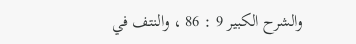والشرح الكبير 9 : 86 ، والنتف في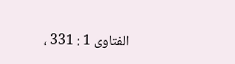الفتاوى 1 : 331 ،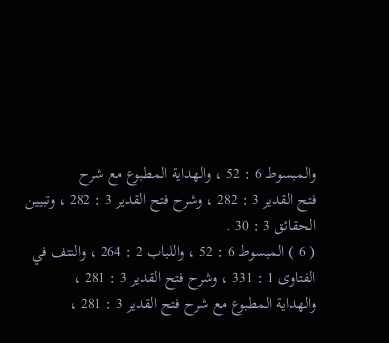والمبسوط 6 : 52 ، والهداية المطبوع مع شرح
فتح القدير 3 : 282 ، وشرح فتح القدير 3 : 282 ، وتبيين الحقائق 3 : 30 .
( 6 ) المبسوط 6 : 52 ، واللباب 2 : 264 ، والنتف في الفتاوى 1 : 331 ، وشرح فتح القدير 3 : 281 ،
والهداية المطبوع مع شرح فتح القدير 3 : 281 ،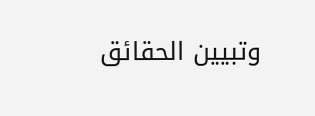وتبيين الحقائق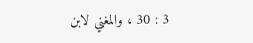3 : 30 ، والمغني لابن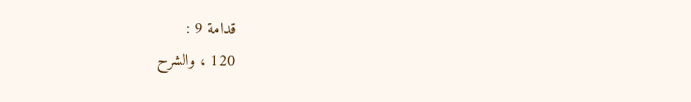قدامة 9 :
120 ، والشرح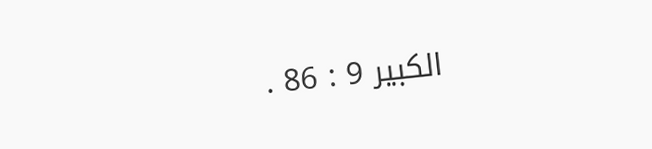الكبير 9 : 86 .